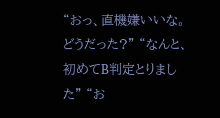“おっ、直機嫌いいな。どうだった?” “なんと、初めてB判定とりました” “お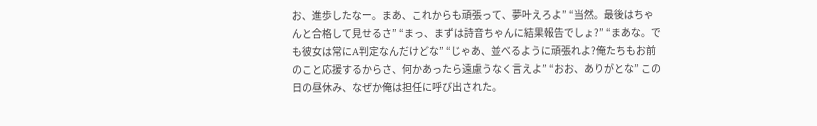お、進歩したなー。まあ、これからも頑張って、夢叶えろよ” “当然。最後はちゃんと合格して見せるさ” “まっ、まずは詩音ちゃんに結果報告でしょ?” “まあな。でも彼女は常にA判定なんだけどな” “じゃあ、並べるように頑張れよ?俺たちもお前のこと応援するからさ、何かあったら遠慮うなく言えよ” “おお、ありがとな” この日の昼休み、なぜか俺は担任に呼び出された。